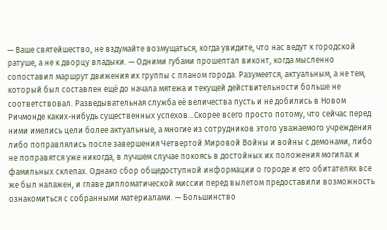— Ваше святейшество, не вздумайте возмущаться, когда увидите, что нас ведут к городской ратуше, а не к дворцу владыки. — Одними губами прошептал виконт, когда мысленно сопоставил маршрут движения их группы с планом города. Разумеется, актуальным, а не тем, который был составлен ещё до начала мятежа и текущей действительности больше не соответствовал. Разведывательная служба её величества пусть и не добились в Новом Ричмонде каких-нибудь существенных успехов…Скорее всего просто потому, что сейчас перед ними имелись цели более актуальные, а многие из сотрудников этого уважаемого учреждения либо поправлялись после завершения Четвертой Мировой Войны и войны с демонами, либо не поправятся уже никогда, в лучшем случае покоясь в достойных их положения могилах и фамильных склепах. Однако сбор общедоступной информации о городе и его обитателях все же был налажен, и главе дипломатической миссии перед вылетом предоставили возможность ознакомиться с собранными материалами. — Большинство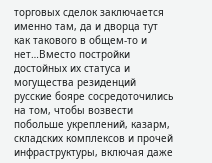торговых сделок заключается именно там, да и дворца тут как такового в общем-то и нет…Вместо постройки достойных их статуса и могущества резиденций русские бояре сосредоточились на том, чтобы возвести побольше укреплений, казарм, складских комплексов и прочей инфраструктуры, включая даже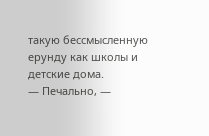такую бессмысленную ерунду как школы и детские дома.
— Печально, —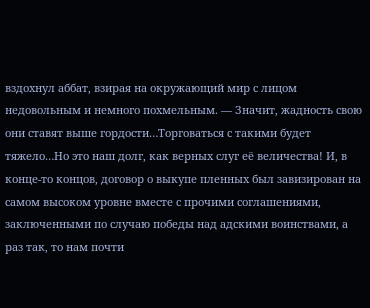вздохнул аббат, взирая на окружающий мир с лицом недовольным и немного похмельным. — Значит, жадность свою они ставят выше гордости…Торговаться с такими будет тяжело…Но это наш долг, как верных слуг её величества! И, в конце-то концов, договор о выкупе пленных был завизирован на самом высоком уровне вместе с прочими соглашениями, заключенными по случаю победы над адскими воинствами, а раз так, то нам почти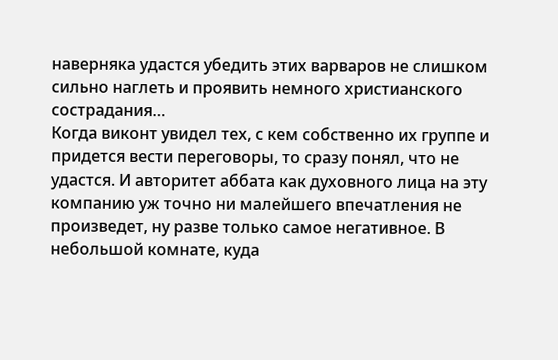наверняка удастся убедить этих варваров не слишком сильно наглеть и проявить немного христианского сострадания…
Когда виконт увидел тех, с кем собственно их группе и придется вести переговоры, то сразу понял, что не удастся. И авторитет аббата как духовного лица на эту компанию уж точно ни малейшего впечатления не произведет, ну разве только самое негативное. В небольшой комнате, куда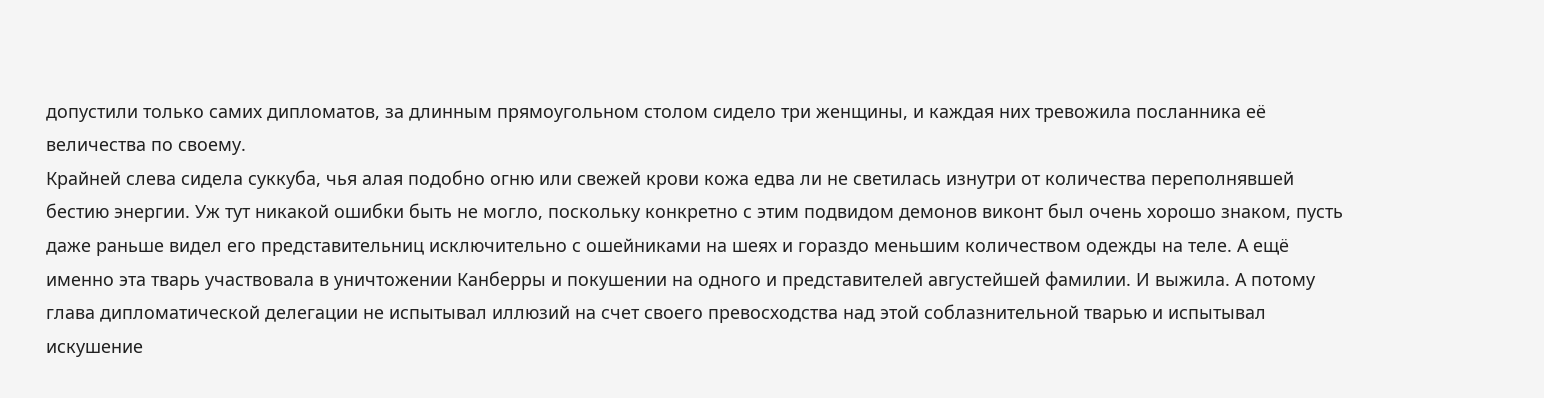допустили только самих дипломатов, за длинным прямоугольном столом сидело три женщины, и каждая них тревожила посланника её величества по своему.
Крайней слева сидела суккуба, чья алая подобно огню или свежей крови кожа едва ли не светилась изнутри от количества переполнявшей бестию энергии. Уж тут никакой ошибки быть не могло, поскольку конкретно с этим подвидом демонов виконт был очень хорошо знаком, пусть даже раньше видел его представительниц исключительно с ошейниками на шеях и гораздо меньшим количеством одежды на теле. А ещё именно эта тварь участвовала в уничтожении Канберры и покушении на одного и представителей августейшей фамилии. И выжила. А потому глава дипломатической делегации не испытывал иллюзий на счет своего превосходства над этой соблазнительной тварью и испытывал искушение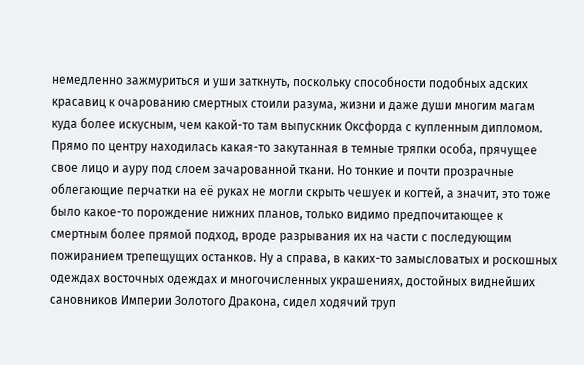немедленно зажмуриться и уши заткнуть, поскольку способности подобных адских красавиц к очарованию смертных стоили разума, жизни и даже души многим магам куда более искусным, чем какой-то там выпускник Оксфорда с купленным дипломом. Прямо по центру находилась какая-то закутанная в темные тряпки особа, прячущее свое лицо и ауру под слоем зачарованной ткани. Но тонкие и почти прозрачные облегающие перчатки на её руках не могли скрыть чешуек и когтей, а значит, это тоже было какое-то порождение нижних планов, только видимо предпочитающее к смертным более прямой подход, вроде разрывания их на части с последующим пожиранием трепещущих останков. Ну а справа, в каких-то замысловатых и роскошных одеждах восточных одеждах и многочисленных украшениях, достойных виднейших сановников Империи Золотого Дракона, сидел ходячий труп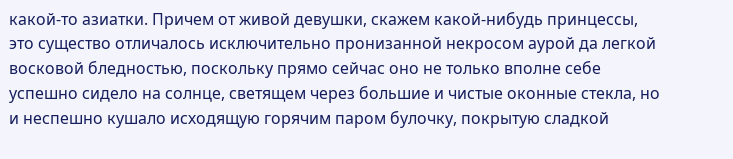какой-то азиатки. Причем от живой девушки, скажем какой-нибудь принцессы, это существо отличалось исключительно пронизанной некросом аурой да легкой восковой бледностью, поскольку прямо сейчас оно не только вполне себе успешно сидело на солнце, светящем через большие и чистые оконные стекла, но и неспешно кушало исходящую горячим паром булочку, покрытую сладкой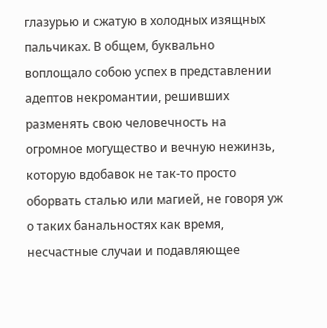глазурью и сжатую в холодных изящных пальчиках. В общем, буквально воплощало собою успех в представлении адептов некромантии, решивших разменять свою человечность на огромное могущество и вечную нежинзь, которую вдобавок не так-то просто оборвать сталью или магией, не говоря уж о таких банальностях как время, несчастные случаи и подавляющее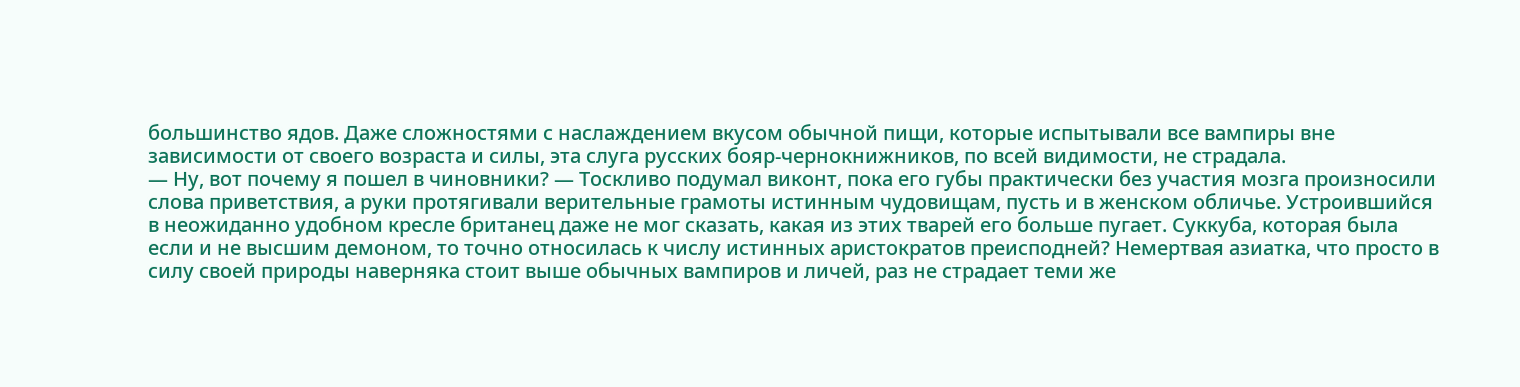большинство ядов. Даже сложностями с наслаждением вкусом обычной пищи, которые испытывали все вампиры вне зависимости от своего возраста и силы, эта слуга русских бояр-чернокнижников, по всей видимости, не страдала.
— Ну, вот почему я пошел в чиновники? — Тоскливо подумал виконт, пока его губы практически без участия мозга произносили слова приветствия, а руки протягивали верительные грамоты истинным чудовищам, пусть и в женском обличье. Устроившийся в неожиданно удобном кресле британец даже не мог сказать, какая из этих тварей его больше пугает. Суккуба, которая была если и не высшим демоном, то точно относилась к числу истинных аристократов преисподней? Немертвая азиатка, что просто в силу своей природы наверняка стоит выше обычных вампиров и личей, раз не страдает теми же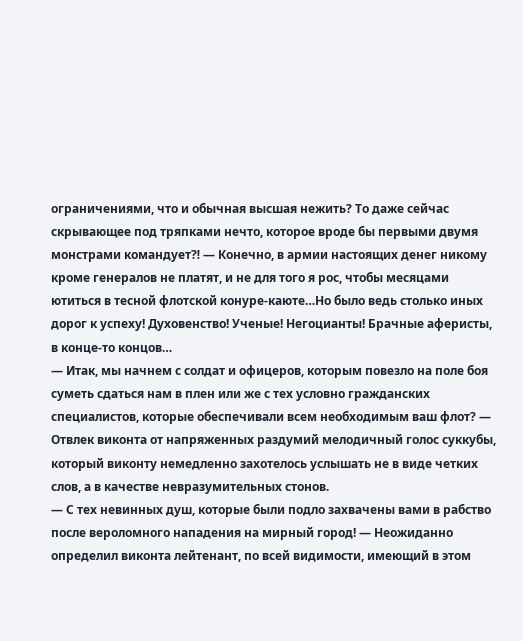ограничениями, что и обычная высшая нежить? То даже сейчас скрывающее под тряпками нечто, которое вроде бы первыми двумя монстрами командует⁈ — Конечно, в армии настоящих денег никому кроме генералов не платят, и не для того я рос, чтобы месяцами ютиться в тесной флотской конуре-каюте…Но было ведь столько иных дорог к успеху! Духовенство! Ученые! Негоцианты! Брачные аферисты, в конце-то концов…
— Итак, мы начнем с солдат и офицеров, которым повезло на поле боя суметь сдаться нам в плен или же с тех условно гражданских специалистов, которые обеспечивали всем необходимым ваш флот? — Отвлек виконта от напряженных раздумий мелодичный голос суккубы, который виконту немедленно захотелось услышать не в виде четких слов, а в качестве невразумительных стонов.
— С тех невинных душ, которые были подло захвачены вами в рабство после вероломного нападения на мирный город! — Неожиданно определил виконта лейтенант, по всей видимости, имеющий в этом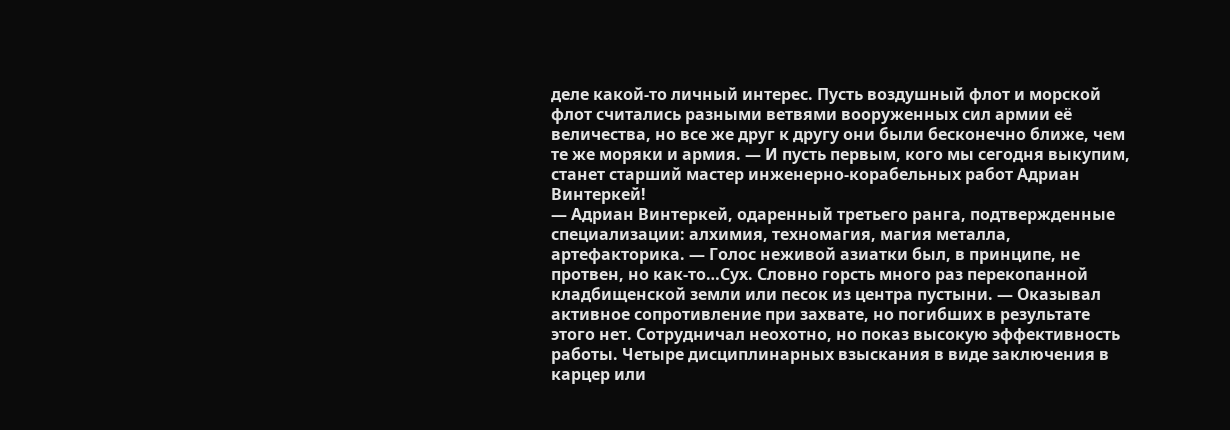деле какой-то личный интерес. Пусть воздушный флот и морской флот считались разными ветвями вооруженных сил армии её величества, но все же друг к другу они были бесконечно ближе, чем те же моряки и армия. — И пусть первым, кого мы сегодня выкупим, станет старший мастер инженерно-корабельных работ Адриан Винтеркей!
— Адриан Винтеркей, одаренный третьего ранга, подтвержденные специализации: алхимия, техномагия, магия металла, артефакторика. — Голос неживой азиатки был, в принципе, не протвен, но как-то…Сух. Словно горсть много раз перекопанной кладбищенской земли или песок из центра пустыни. — Оказывал активное сопротивление при захвате, но погибших в результате этого нет. Сотрудничал неохотно, но показ высокую эффективность работы. Четыре дисциплинарных взыскания в виде заключения в карцер или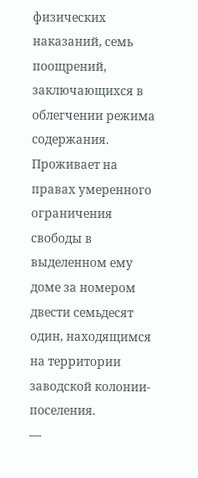физических наказаний, семь поощрений, заключающихся в облегчении режима содержания. Проживает на правах умеренного ограничения свободы в выделенном ему доме за номером двести семьдесят один, находящимся на территории заводской колонии-поселения.
—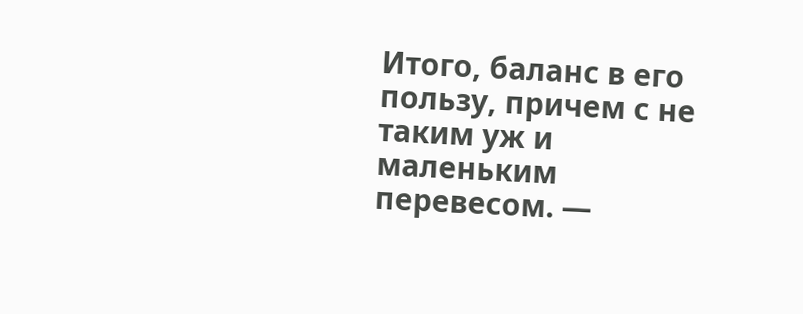Итого, баланс в его пользу, причем с не таким уж и маленьким перевесом. —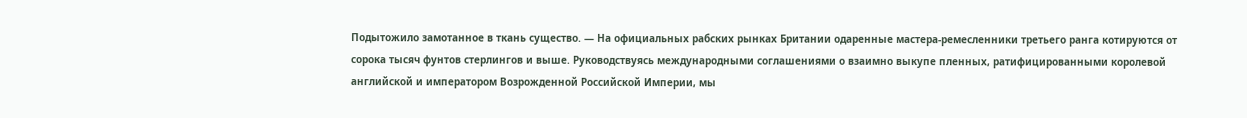Подытожило замотанное в ткань существо. — На официальных рабских рынках Британии одаренные мастера-ремесленники третьего ранга котируются от сорока тысяч фунтов стерлингов и выше. Руководствуясь международными соглашениями о взаимно выкупе пленных, ратифицированными королевой английской и императором Возрожденной Российской Империи, мы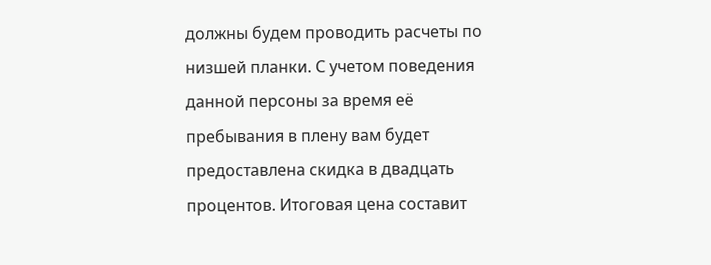должны будем проводить расчеты по низшей планки. С учетом поведения данной персоны за время её пребывания в плену вам будет предоставлена скидка в двадцать процентов. Итоговая цена составит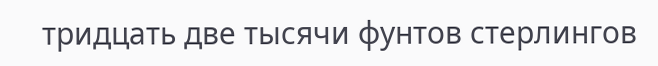тридцать две тысячи фунтов стерлингов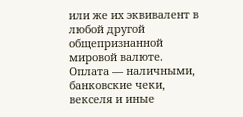или же их эквивалент в любой другой общепризнанной мировой валюте. Оплата — наличными, банковские чеки, векселя и иные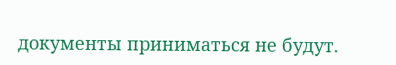документы приниматься не будут.